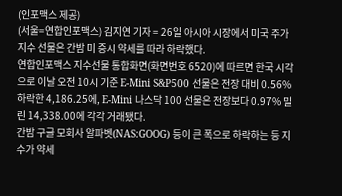(인포맥스 제공)
(서울=연합인포맥스) 김지연 기자 = 26일 아시아 시장에서 미국 주가지수 선물은 간밤 미 증시 약세를 따라 하락했다.
연합인포맥스 지수선물 통합화면(화면번호 6520)에 따르면 한국 시각으로 이날 오전 10시 기준 E-Mini S&P500 선물은 전장 대비 0.56% 하락한 4,186.25에, E-Mini 나스닥 100 선물은 전장보다 0.97% 밀린 14,338.00에 각각 거래됐다.
간밤 구글 모회사 알파벳(NAS:GOOG) 등이 큰 폭으로 하락하는 등 지수가 약세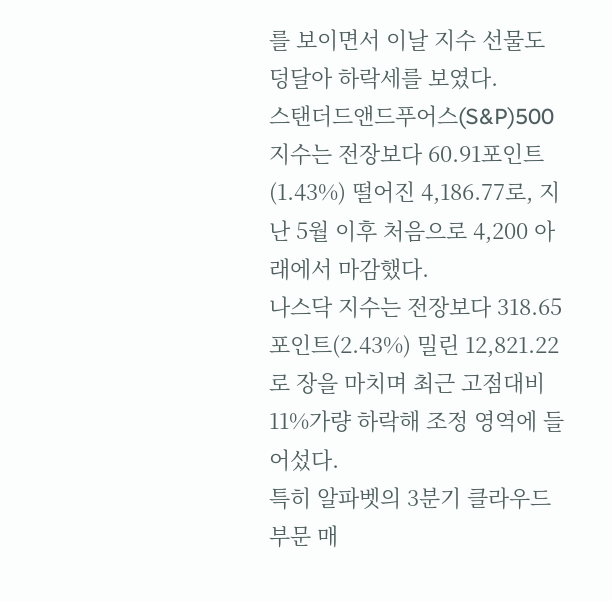를 보이면서 이날 지수 선물도 덩달아 하락세를 보였다.
스탠더드앤드푸어스(S&P)500지수는 전장보다 60.91포인트(1.43%) 떨어진 4,186.77로, 지난 5월 이후 처음으로 4,200 아래에서 마감했다.
나스닥 지수는 전장보다 318.65포인트(2.43%) 밀린 12,821.22로 장을 마치며 최근 고점대비 11%가량 하락해 조정 영역에 들어섰다.
특히 알파벳의 3분기 클라우드부문 매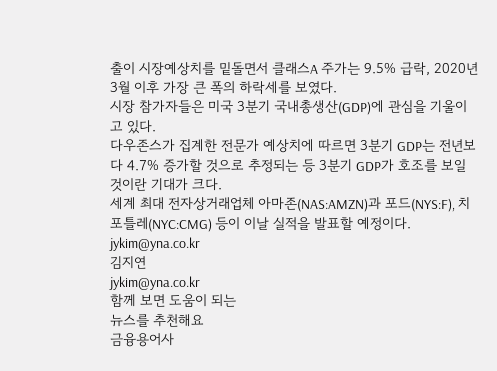출이 시장예상치를 밑돌면서 클래스A 주가는 9.5% 급락, 2020년 3월 이후 가장 큰 폭의 하락세를 보였다.
시장 참가자들은 미국 3분기 국내총생산(GDP)에 관심을 기울이고 있다.
다우존스가 집계한 전문가 예상치에 따르면 3분기 GDP는 전년보다 4.7% 증가할 것으로 추정되는 등 3분기 GDP가 호조를 보일 것이란 기대가 크다.
세계 최대 전자상거래업체 아마존(NAS:AMZN)과 포드(NYS:F), 치포틀레(NYC:CMG) 등이 이날 실적을 발표할 예정이다.
jykim@yna.co.kr
김지연
jykim@yna.co.kr
함께 보면 도움이 되는
뉴스를 추천해요
금융용어사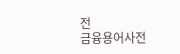전
금융용어사전